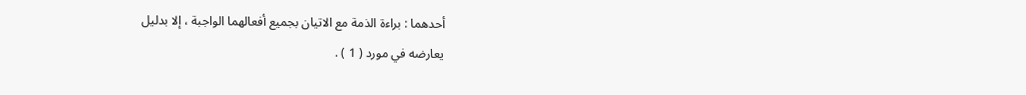أحدهما : براءة الذمة مع الاتيان بجميع أفعالهما الواجبة ، إلا بدليل
يعارضه في مورد ( 1 ) .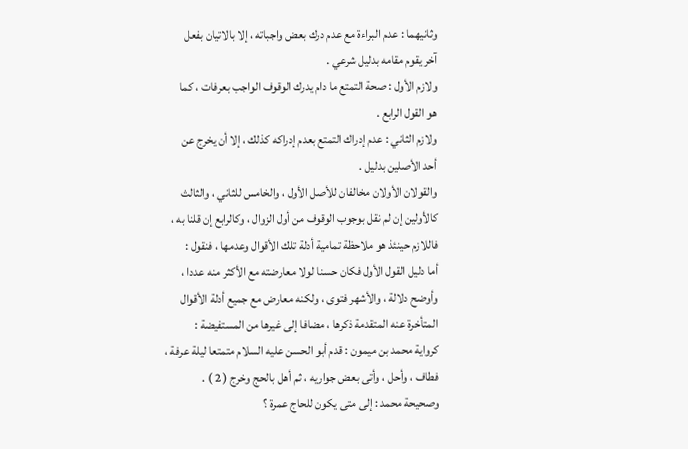وثانيهما : عدم البراءة مع عدم درك بعض واجباته ، إلا بالاتيان بفعل
آخر يقوم مقامه بدليل شرعي .
ولازم الأول : صحة التمتع ما دام يدرك الوقوف الواجب بعرفات ، كما
هو القول الرابع .
ولازم الثاني : عدم إدراك التمتع بعدم إدراكه كذلك ، إلا أن يخرج عن
أحد الأصلين بدليل .
والقولان الأولان مخالفان للأصل الأول ، والخامس للثاني ، والثالث
كالأولين إن لم نقل بوجوب الوقوف من أول الزوال ، وكالرابع إن قلنا به ،
فاللازم حينئذ هو ملاحظة تمامية أدلة تلك الأقوال وعدمها ، فنقول :
أما دليل القول الأول فكان حسنا لولا معارضته مع الأكثر منه عددا ،
وأوضح دلالة ، والأشهر فتوى ، ولكنه معارض مع جميع أدلة الأقوال
المتأخرة عنه المتقدمة ذكرها ، مضافا إلى غيرها من المستفيضة :
كرواية محمد بن ميمون : قدم أبو الحسن عليه السلام متمتعا ليلة عرفة ،
فطاف ، وأحل ، وأتى بعض جواريه ، ثم أهل بالحج وخرج ( 2 ) .
وصحيحة محمد : إلى متى يكون للحاج عمرة ؟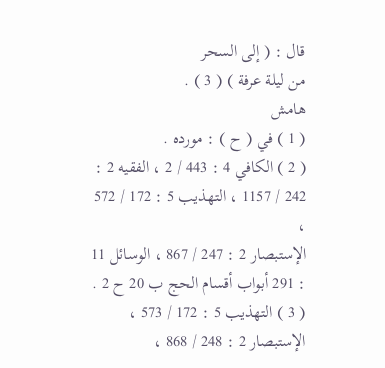قال : ( إلى السحر
من ليلة عرفة ) ( 3 ) .
هامش
( 1 ) في ( ح ) : مورده .
( 2 ) الكافي 4 : 443 / 2 ، الفقيه 2 : 242 / 1157 ، التهذيب 5 : 172 / 572 ،
الإستبصار 2 : 247 / 867 ، الوسائل 11 : 291 أبواب أقسام الحج ب 20 ح 2 .
( 3 ) التهذيب 5 : 172 / 573 ، الإستبصار 2 : 248 / 868 ،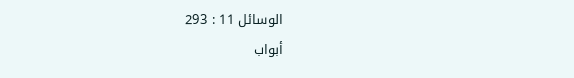الوسائل 11 : 293
أبواب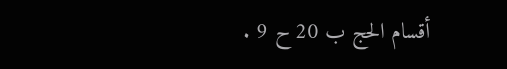أقسام الحج ب 20 ح 9 .